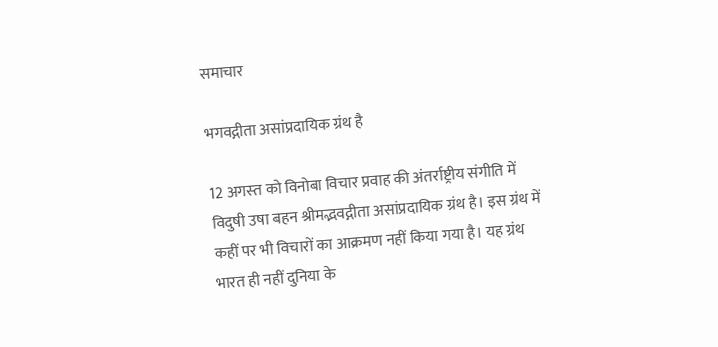समाचार

भगवद्गीता असांप्रदायिक ग्रंथ है

12 अगस्‍त को विनोबा विचार प्रवाह की अंतर्राष्ट्रीय संगीति में विदुषी उषा बहन श्रीमद्भवद्गीता असांप्रदायिक ग्रंथ है। इस ग्रंथ में कहीं पर भी विचारों का आक्रमण नहीं किया गया है। यह ग्रंथ भारत ही नहीं दुनिया के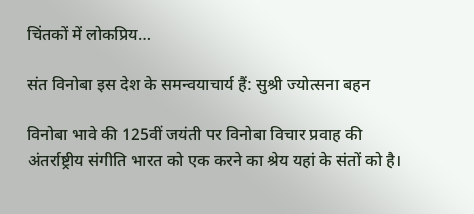चिंतकों में लोकप्रिय…

संत विनोबा इस देश के समन्वयाचार्य हैं: सुश्री ज्योत्सना बहन

विनोबा भावे की 125वीं जयंती पर विनोबा विचार प्रवाह की अंतर्राष्ट्रीय संगीति भारत को एक करने का श्रेय यहां के संतों को है।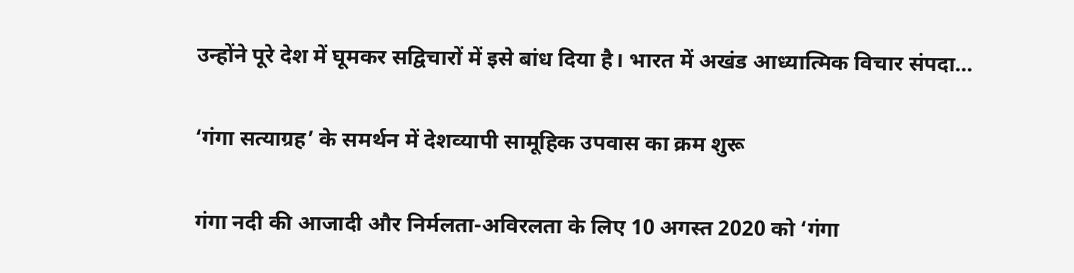उन्होंने पूरे देश में घूमकर सद्विचारों में इसे बांध दिया है। भारत में अखंड आध्यात्मिक विचार संपदा…

‘गंगा सत्याग्रह’ के समर्थन में देशव्‍यापी सामूहिक उपवास का क्रम शुरू

गंगा नदी की आजादी और निर्मलता-अविरलता के लिए 10 अगस्त 2020 को ‘गंगा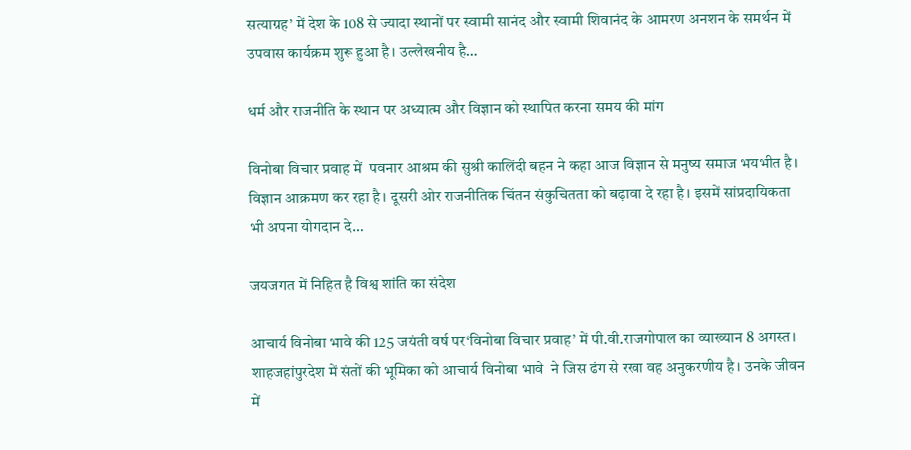सत्याग्रह’ में देश के 108 से ज्यादा स्थानों पर स्वामी सानंद और स्वामी शिवानंद के आमरण अनशन के समर्थन में उपवास कार्यक्रम शुरू हुआ है। उल्‍लेखनीय है…

धर्म और राजनीति के स्थान पर अध्यात्म और विज्ञान को स्थापित करना समय की मांग

विनोबा विचार प्रवाह में  पवनार आश्रम की सुश्री कालिंदी बहन ने कहा आज विज्ञान से मनुष्य समाज भयभीत है। विज्ञान आक्रमण कर रहा है। दूसरी ओर राजनीतिक चिंतन संकुचितता को बढ़ावा दे रहा है। इसमें सांप्रदायिकता भी अपना योगदान दे…

जयजगत में निहित है विश्व शांति का संदेश

आचार्य विनोबा भावे की 125 जयंती वर्ष पर‘विनोबा विचार प्रवाह’ में पी.वी.राजगोपाल का व्‍याख्यान 8 अगस्त। शाहजहांपुरदेश में संतों की भूमिका को आचार्य विनोबा भावे  ने जिस ढंग से रखा वह अनुकरणीय है। उनके जीवन में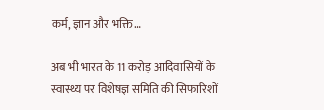कर्म, ज्ञान और भक्ति…

अब भी भारत के 11 करोड़ आदिवासियों के स्वास्थ्य पर विशेषज्ञ समिति की सिफारिशों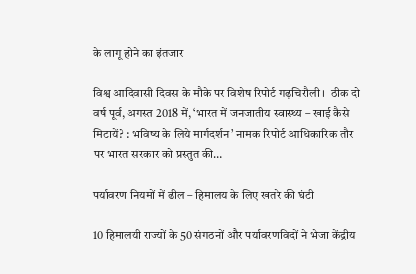के लागू होने का इंतजार

विश्व आदिवासी दिवस के मौके पर विशेष रिपोर्ट गढ़चिरौली ।  ठीक दो वर्ष पूर्व, अगस्त 2018 में, ‘भारत में जनजातीय स्वास्थ्य – खाई कैसे मिटायें? : भविष्य के लिये मार्गदर्शन’ नामक रिपोर्ट आधिकारिक तौर पर भारत सरकार को प्रस्तुत की…

पर्यावरण नियमों में ढील – हिमालय के लिए खतरे की घंटी

10 हिमालयी राज्यों के 50 संगठनों और पर्यावरणविदों ने भेजा केंद्रीय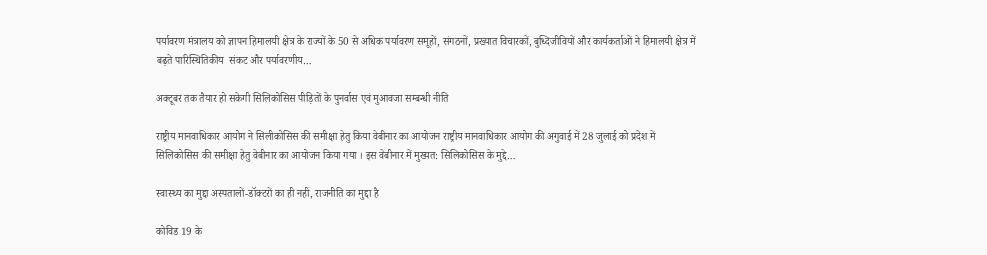पर्यावरण मंत्रालय को ज्ञापन हिमालयी क्षेत्र के राज्यों के 50 से अधिक पर्यावरण समूहों, संगठनों, प्रख्यात विचारकों, बुध्दिजीवियों और कार्यकर्ताओं ने हिमालयी क्षेत्र में बढ़ते पारिस्थितिकीय  संकट और पर्यावरणीय…

अक्‍टूबर तक तैयार हो सकेगी सिलिकोसिस पीड़ितों के पुनर्वास एवं मुआवजा सम्बन्धी नीति

राष्ट्रीय मानवाधिकार आयोग ने सिलीकोसिस की समीक्षा हेतु किया वेबीनार का आयोजन राष्ट्रीय मानवाधिकार आयोग की अगुवाई में 28 जुलाई को प्रदेश में सिलिकोसिस की समीक्षा हेतु वेबीनार का आयोजन किया गया । इस वेबीनार में मुख्यत: सिलिकोसिस के मुद्दे…

स्वास्थ्य का मुद्दा अस्पतालों-डॉक्टरों का ही नहीं, राजनीति का मुद्दा है

कोविड 19 के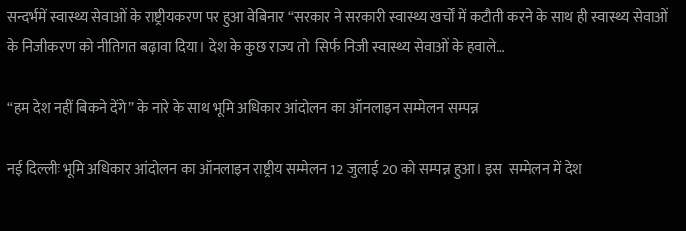सन्दर्भमें स्वास्थ्य सेवाओं के राष्ट्रीयकरण पर हुआ वेबिनार “सरकार ने सरकारी स्वास्थ्य खर्चों में कटौती करने के साथ ही स्वास्थ्य सेवाओं के निजीकरण को नीतिगत बढ़ावा दिया। देश के कुछ राज्य तो  सिर्फ निजी स्वास्थ्य सेवाओं के हवाले…

“हम देश नहीं बिकने देंगे” के नारे के साथ भूमि अधिकार आंदोलन का ऑनलाइन सम्मेलन सम्पन्न

नई दिल्लीः भूमि अधिकार आंदोलन का ऑनलाइन राष्ट्रीय सम्मेलन 12 जुलाई 20 को सम्पन्न हुआ। इस  सम्मेलन में देश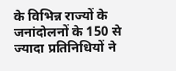के विभिन्न राज्यों के जनांदोलनों के 150 से ज्यादा प्रतिनिधियों ने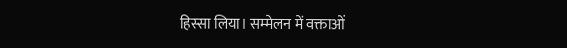हिस्‍सा लिया। सम्‍मेलन में वक्ताओं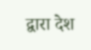द्वारा देश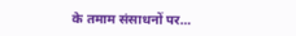के तमाम संसाधनों पर…